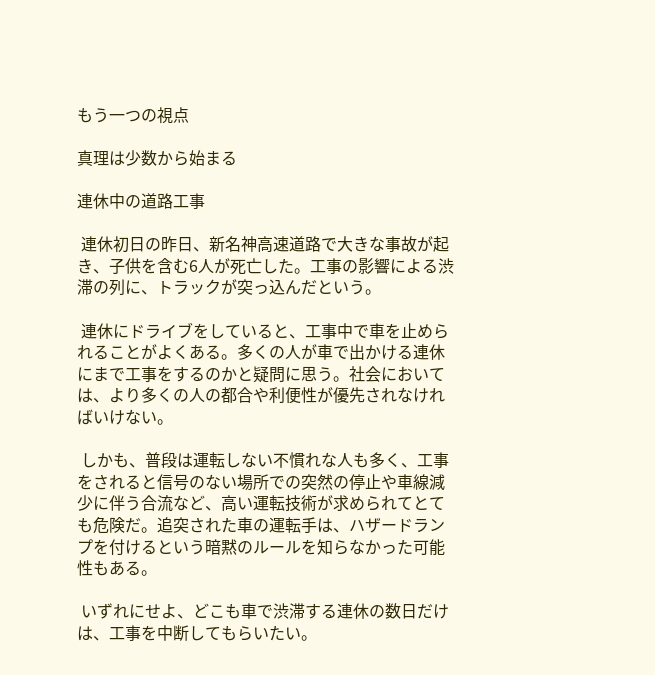もう一つの視点

真理は少数から始まる

連休中の道路工事

 連休初日の昨日、新名神高速道路で大きな事故が起き、子供を含む6人が死亡した。工事の影響による渋滞の列に、トラックが突っ込んだという。

 連休にドライブをしていると、工事中で車を止められることがよくある。多くの人が車で出かける連休にまで工事をするのかと疑問に思う。社会においては、より多くの人の都合や利便性が優先されなければいけない。

 しかも、普段は運転しない不慣れな人も多く、工事をされると信号のない場所での突然の停止や車線減少に伴う合流など、高い運転技術が求められてとても危険だ。追突された車の運転手は、ハザードランプを付けるという暗黙のルールを知らなかった可能性もある。

 いずれにせよ、どこも車で渋滞する連休の数日だけは、工事を中断してもらいたい。